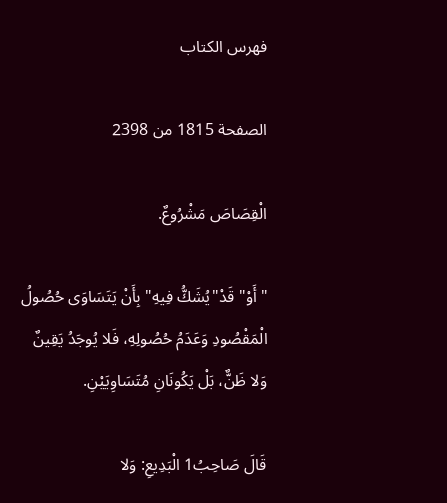فهرس الكتاب

الصفحة 1815 من 2398

الْقِصَاصَ مَشْرُوعٌ.

"أَوْ"قَدْ"يُشَكُّ فِيهِ"بِأَنْ يَتَسَاوَى حُصُولُ الْمَقْصُودِ وَعَدَمُ حُصُولِهِ، فَلا يُوجَدُ يَقِينٌ وَلا ظَنٌّ، بَلْ يَكُونَانِ مُتَسَاوِيَيْنِ.

قَالَ صَاحِبُ1 الْبَدِيعِ: وَلا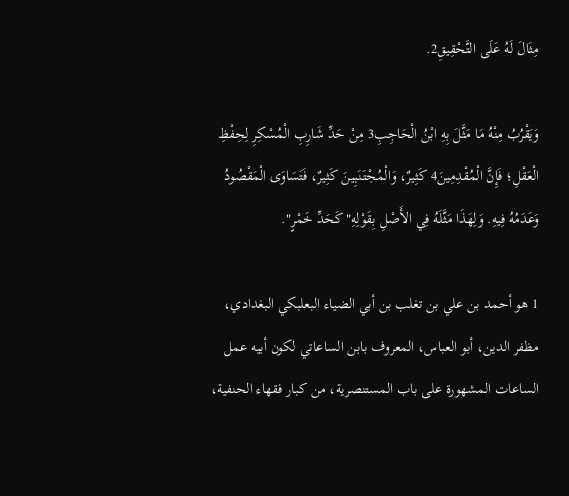مِثَالَ لَهُ عَلَى التَّحْقِيقِ2.

وَيَقْرُبُ مِنْهُ مَا مَثَّلَ بِهِ ابْنُ الْحَاجِبِ3 مِنْ حَدِّ شَارِبِ الْمُسْكِرِ لِحِفْظِ الْعَقْلِ؛ فَإِنَّ الْمُقْدِمِينَ4 كَثِيرٌ، وَالْمُجْتَنَبِينَ كَثِيرٌ، فَتَسَاوَى الْمَقْصُودُ وَعَدَمُهُ فِيهِ. وَلِهَذَا مَثَّلَهُ فِي الأَصْلِ بِقَوْلِهِ"كَحَدِّ خَمْرٍ".

1 هو أحمد بن علي بن تغلب بن أبي الضياء البعلبكي البغدادي، مظفر الدين، أبو العباس، المعروف بابن الساعاتي لكون أبيه عمل الساعات المشهورة على باب المستنصرية، من كبار فقهاء الحنفية،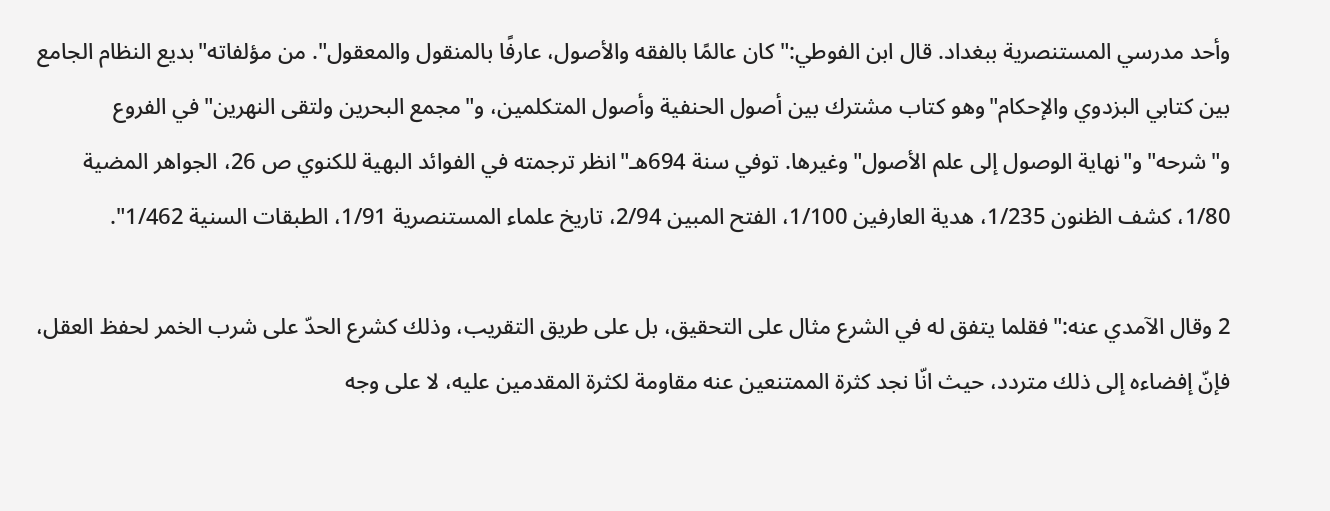وأحد مدرسي المستنصرية ببغداد. قال ابن الفوطي:"كان عالمًا بالفقه والأصول، عارفًا بالمنقول والمعقول". من مؤلفاته"بديع النظام الجامع بين كتابي البزدوي والإحكام"وهو كتاب مشترك بين أصول الحنفية وأصول المتكلمين، و"مجمع البحرين ولتقى النهرين"في الفروع و"شرحه"و"نهاية الوصول إلى علم الأصول"وغيرها. توفي سنة 694هـ"انظر ترجمته في الفوائد البهية للكنوي ص 26، الجواهر المضية 1/80، كشف الظنون 1/235، هدية العارفين 1/100، الفتح المبين 2/94، تاريخ علماء المستنصرية 1/91، الطبقات السنية 1/462".

2 وقال الآمدي عنه:"فقلما يتفق له في الشرع مثال على التحقيق، بل على طريق التقريب، وذلك كشرع الحدّ على شرب الخمر لحفظ العقل، فإنّ إفضاءه إلى ذلك متردد، حيث انّا نجد كثرة الممتنعين عنه مقاومة لكثرة المقدمين عليه، لا على وجه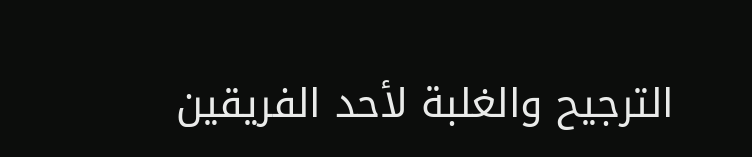الترجيح والغلبة لأحد الفريقين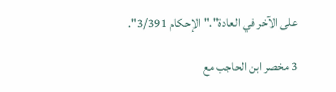على الآخر في العادة"."الإحكام 3/391".

3 مخصر ابن الحاجب مع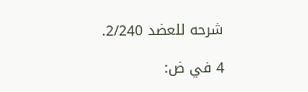شرحه للعضد 2/240.

4 في ض: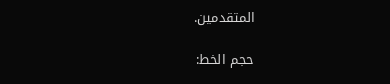المتقدمين.

حجم الخط: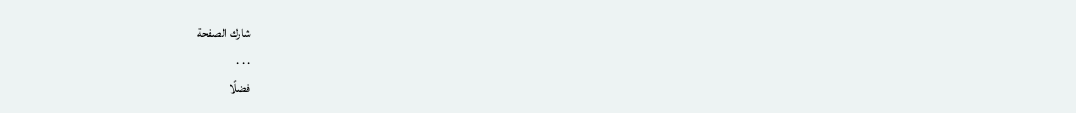شارك الصفحة
. . .
فضلًا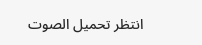انتظر تحميل الصوت